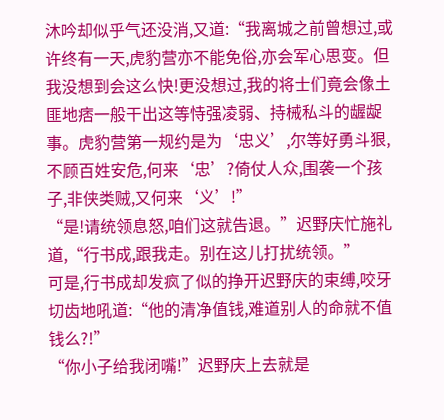沐吟却似乎气还没消,又道:“我离城之前曾想过,或许终有一天,虎豹营亦不能免俗,亦会军心思变。但我没想到会这么快!更没想过,我的将士们竟会像土匪地痞一般干出这等恃强凌弱、持械私斗的龌龊事。虎豹营第一规约是为‘忠义’,尔等好勇斗狠,不顾百姓安危,何来‘忠’?倚仗人众,围袭一个孩子,非侠类贼,又何来‘义’!”
“是!请统领息怒,咱们这就告退。”迟野庆忙施礼道,“行书成,跟我走。别在这儿打扰统领。”
可是,行书成却发疯了似的挣开迟野庆的束缚,咬牙切齿地吼道:“他的清净值钱,难道别人的命就不值钱么?!”
“你小子给我闭嘴!”迟野庆上去就是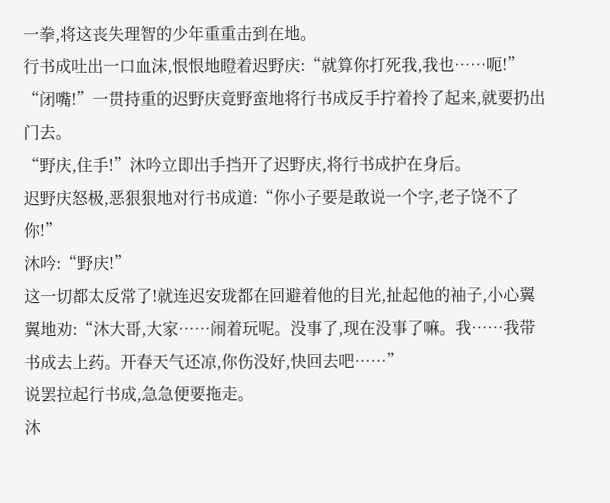一拳,将这丧失理智的少年重重击到在地。
行书成吐出一口血沫,恨恨地瞪着迟野庆:“就算你打死我,我也……呃!”
“闭嘴!”一贯持重的迟野庆竟野蛮地将行书成反手拧着拎了起来,就要扔出门去。
“野庆,住手!”沐吟立即出手挡开了迟野庆,将行书成护在身后。
迟野庆怒极,恶狠狠地对行书成道:“你小子要是敢说一个字,老子饶不了你!”
沐吟:“野庆!”
这一切都太反常了!就连迟安珑都在回避着他的目光,扯起他的袖子,小心翼翼地劝:“沐大哥,大家……闹着玩呢。没事了,现在没事了嘛。我……我带书成去上药。开春天气还凉,你伤没好,快回去吧……”
说罢拉起行书成,急急便要拖走。
沐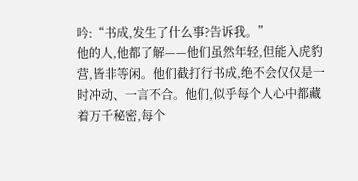吟:“书成,发生了什么事?告诉我。”
他的人,他都了解——他们虽然年轻,但能入虎豹营,皆非等闲。他们截打行书成,绝不会仅仅是一时冲动、一言不合。他们,似乎每个人心中都藏着万千秘密,每个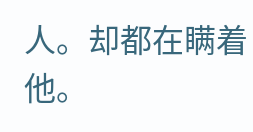人。却都在瞒着他。